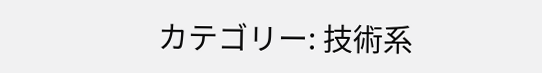カテゴリー: 技術系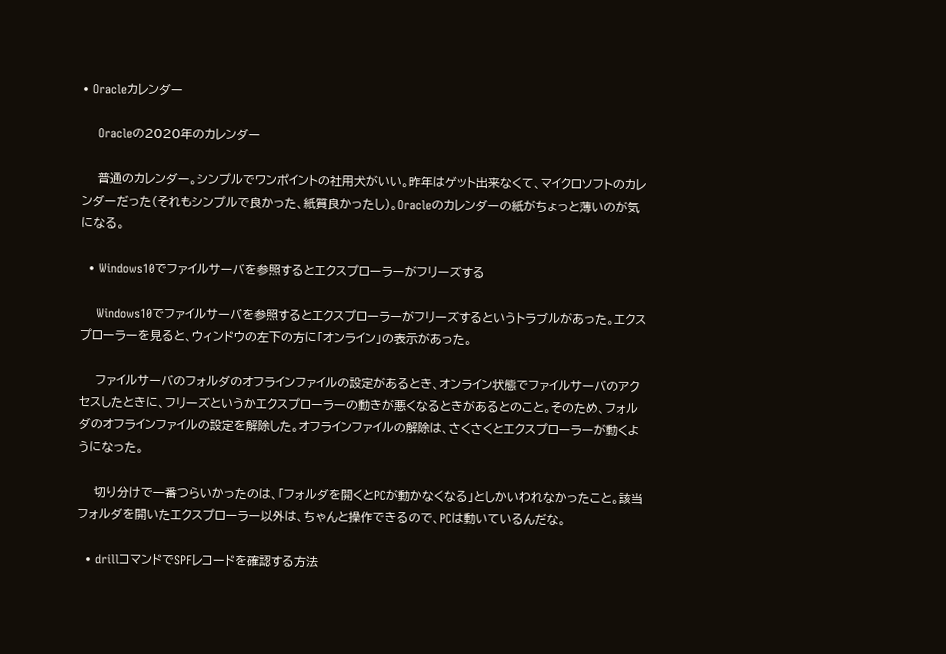• Oracleカレンダー

    Oracleの2020年のカレンダー

    普通のカレンダー。シンプルでワンポイントの社用犬がいい。昨年はゲット出来なくて、マイクロソフトのカレンダーだった(それもシンプルで良かった、紙質良かったし)。Oracleのカレンダーの紙がちょっと薄いのが気になる。

  • Windows10でファイルサーバを参照するとエクスプローラーがフリーズする

    Windows10でファイルサーバを参照するとエクスプローラーがフリーズするというトラブルがあった。エクスプローラーを見ると、ウィンドウの左下の方に「オンライン」の表示があった。

    ファイルサーバのフォルダのオフラインファイルの設定があるとき、オンライン状態でファイルサーバのアクセスしたときに、フリーズというかエクスプローラーの動きが悪くなるときがあるとのこと。そのため、フォルダのオフラインファイルの設定を解除した。オフラインファイルの解除は、さくさくとエクスプローラーが動くようになった。

    切り分けで一番つらいかったのは、「フォルダを開くとPCが動かなくなる」としかいわれなかったこと。該当フォルダを開いたエクスプローラー以外は、ちゃんと操作できるので、PCは動いているんだな。

  • drillコマンドでSPFレコードを確認する方法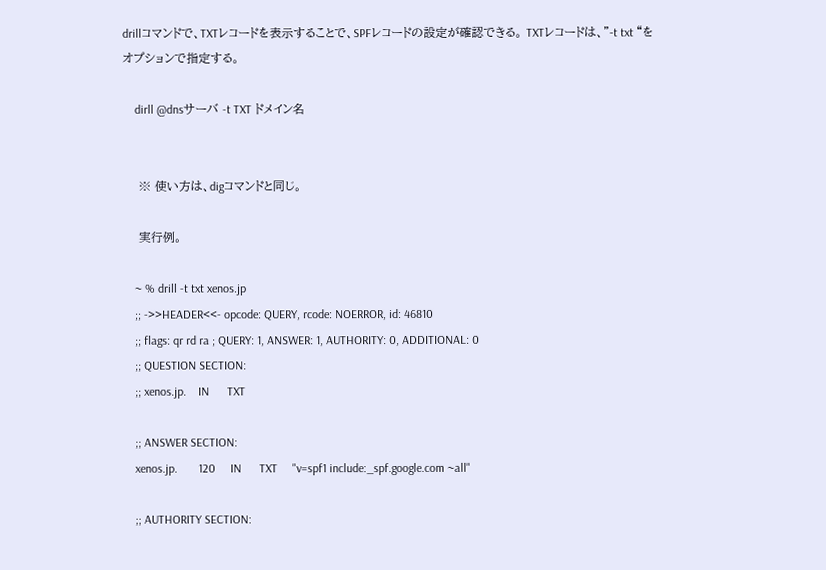drillコマンドで、TXTレコードを表示することで、SPFレコードの設定が確認できる。 TXTレコードは、”-t txt “をオプションで指定する。

    dirll @dnsサーバ -t TXT ドメイン名


    ※ 使い方は、digコマンドと同じ。

    実行例。

    ~ % drill -t txt xenos.jp
    ;; ->>HEADER<<- opcode: QUERY, rcode: NOERROR, id: 46810
    ;; flags: qr rd ra ; QUERY: 1, ANSWER: 1, AUTHORITY: 0, ADDITIONAL: 0
    ;; QUESTION SECTION:
    ;; xenos.jp.    IN      TXT

    ;; ANSWER SECTION:
    xenos.jp.       120     IN      TXT     "v=spf1 include:_spf.google.com ~all"

    ;; AUTHORITY SECTION: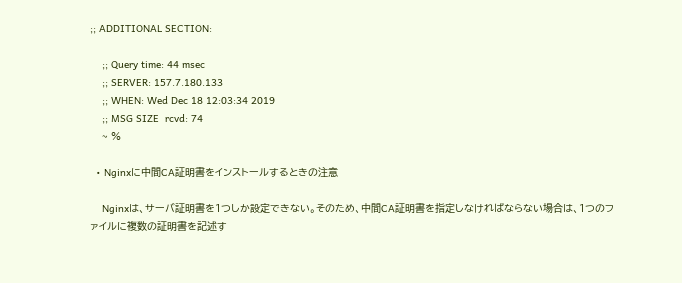;; ADDITIONAL SECTION:

    ;; Query time: 44 msec
    ;; SERVER: 157.7.180.133
    ;; WHEN: Wed Dec 18 12:03:34 2019
    ;; MSG SIZE  rcvd: 74
    ~ %

  • Nginxに中間CA証明書をインストールするときの注意

    Nginxは、サーバ証明書を1つしか設定できない。そのため、中間CA証明書を指定しなければならない場合は、1つのファイルに複数の証明書を記述す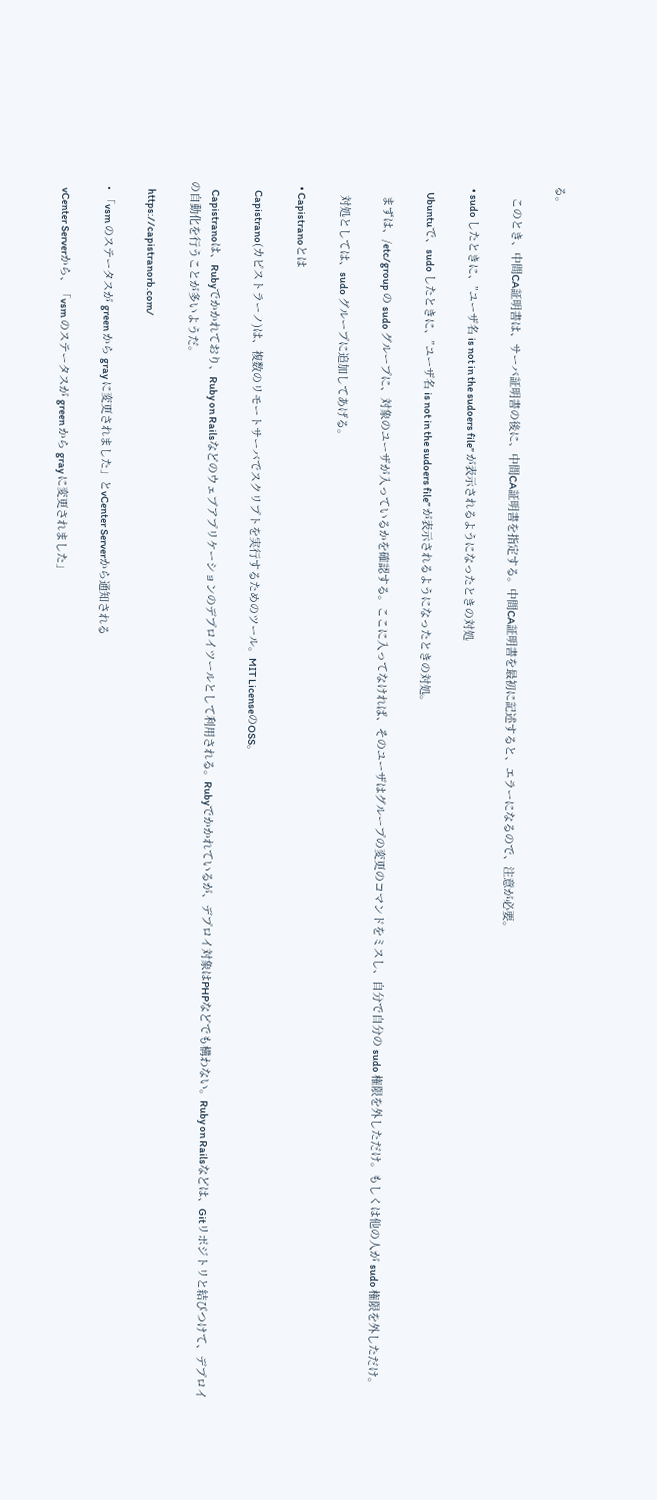る。

    このとき、中間CA証明書は、サーバ証明書の後に、中間CA証明書を指定する。中間CA証明書を最初に記述すると、エラーになるので、注意が必要。

  • sudo したときに、”ユーザ名 is not in the sudoers file” が表示されるようになったときの対処

    Ubuntuで、sudo したときに、”ユーザ名 is not in the sudoers file” が表示されるようになったときの対処。

    まずは、/etc/group の sudo グループに、対象のユーザが入っているかを確認する。ここに入ってなければ、そのユーザはグループの変更のコマンドをミスし、自分で自分の sudo 権限を外しただけ。もしくは他の人が sudo 権限を外しただけ。

    対処としては、sudo グループに追加してあげる。

  • Capistranoとは

    Capistrano(カピストラーノ)は、複数のリモートサーバでスクリプトを実行するためのツール。MIT LicenseのOSS。

    Capistranoは、Rubyでかかれており、Ruby on Railsなどのウェブアプリケーションのデプロイツールとして利用される。Rubyでかかれているが、デプロイ対象はPHPなどでも構わない。Ruby on Railsなどは、Gitリポジトリと結びつけて、デプロイの自動化を行うことが多いようだ。

    https://capistranorb.com/

  • 「vsm のステータスが green から gray に変更されました」とvCenter Serverから通知される

    vCenter Serverから、「vsm のステータスが green から gray に変更されました」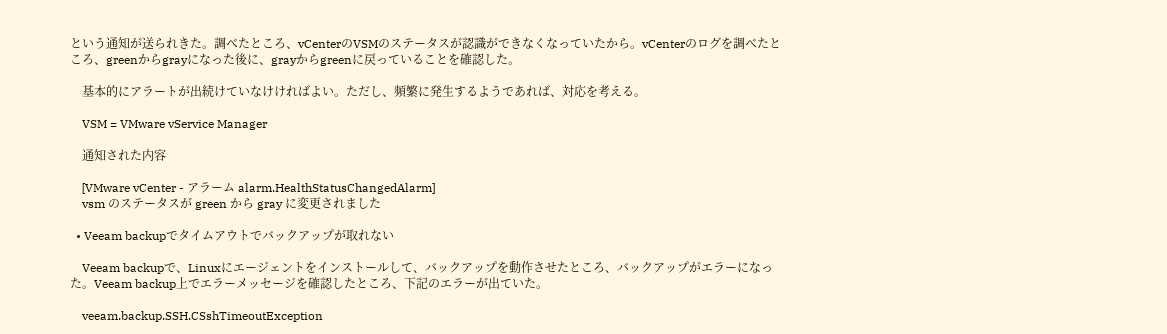という通知が送られきた。調べたところ、vCenterのVSMのステータスが認識ができなくなっていたから。vCenterのログを調べたところ、greenからgrayになった後に、grayからgreenに戻っていることを確認した。

    基本的にアラートが出続けていなけければよい。ただし、頻繁に発生するようであれば、対応を考える。

    VSM = VMware vService Manager

    通知された内容

    [VMware vCenter - アラーム alarm.HealthStatusChangedAlarm]
    vsm のステータスが green から gray に変更されました

  • Veeam backupでタイムアウトでバックアップが取れない

    Veeam backupで、Linuxにエージェントをインストールして、バックアップを動作させたところ、バックアップがエラーになった。Veeam backup上でエラーメッセージを確認したところ、下記のエラーが出ていた。

    veeam.backup.SSH.CSshTimeoutException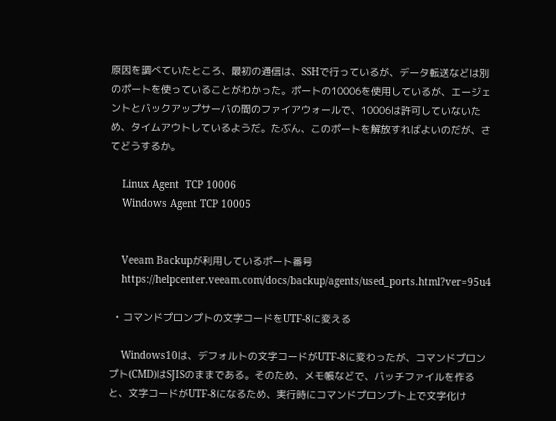原因を調べていたところ、最初の通信は、SSHで行っているが、データ転送などは別のポートを使っていることがわかった。ポートの10006を使用しているが、エージェントとバックアップサーバの間のファイアウォールで、10006は許可していないため、タイムアウトしているようだ。たぶん、このポートを解放すればよいのだが、さてどうするか。

    Linux Agent  TCP 10006
    Windows Agent TCP 10005


    Veeam Backupが利用しているポート番号
    https://helpcenter.veeam.com/docs/backup/agents/used_ports.html?ver=95u4

  • コマンドプロンプトの文字コードをUTF-8に変える

    Windows10は、デフォルトの文字コードがUTF-8に変わったが、コマンドプロンプト(CMD)はSJISのままである。そのため、メモ帳などで、バッチファイルを作ると、文字コードがUTF-8になるため、実行時にコマンドプロンプト上で文字化け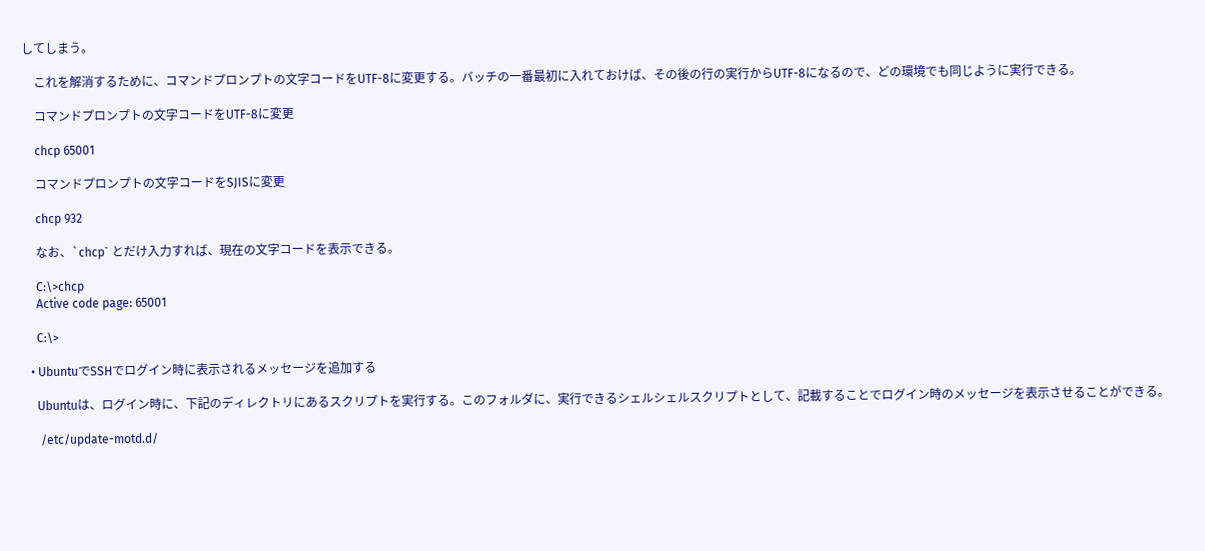してしまう。

    これを解消するために、コマンドプロンプトの文字コードをUTF-8に変更する。バッチの一番最初に入れておけば、その後の行の実行からUTF-8になるので、どの環境でも同じように実行できる。

    コマンドプロンプトの文字コードをUTF-8に変更

    chcp 65001

    コマンドプロンプトの文字コードをSJISに変更

    chcp 932

    なお、`chcp` とだけ入力すれば、現在の文字コードを表示できる。

    C:\>chcp
    Active code page: 65001

    C:\>

  • UbuntuでSSHでログイン時に表示されるメッセージを追加する

    Ubuntuは、ログイン時に、下記のディレクトリにあるスクリプトを実行する。このフォルダに、実行できるシェルシェルスクリプトとして、記載することでログイン時のメッセージを表示させることができる。

     /etc/update-motd.d/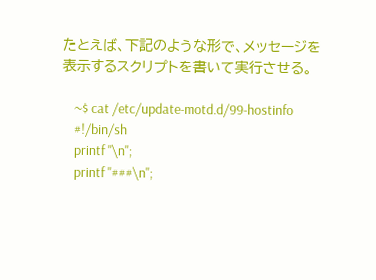たとえば、下記のような形で、メッセージを表示するスクリプトを書いて実行させる。

    ~$ cat /etc/update-motd.d/99-hostinfo
    #!/bin/sh
    printf "\n";
    printf "###\n";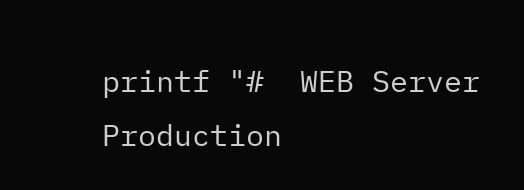printf "#  WEB Server Production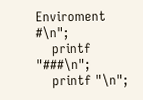Enviroment     #\n";
    printf "###\n";
    printf "\n";